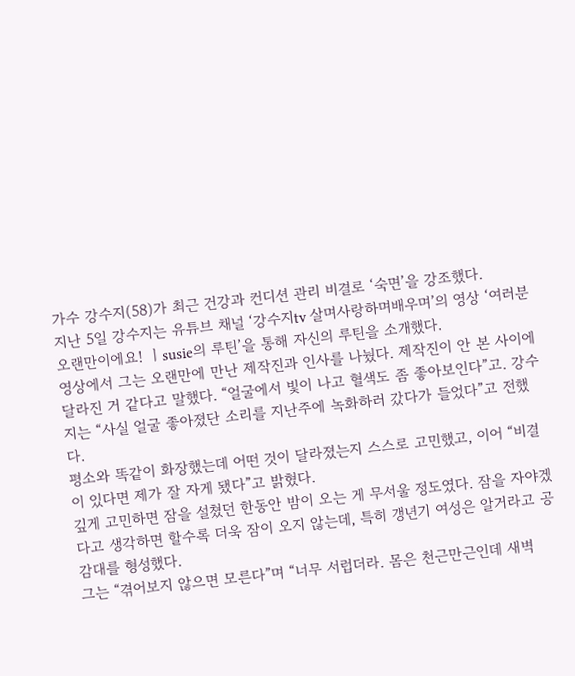가수 강수지(58)가 최근 건강과 컨디션 관리 비결로 ‘숙면’을 강조했다.
지난 5일 강수지는 유튜브 채널 ‘강수지tv 살며사랑하며배우며’의 영상 ‘여러분 오랜만이에요! ㅣsusie의 루틴’을 통해 자신의 루틴을 소개했다.
영상에서 그는 오랜만에 만난 제작진과 인사를 나눴다. 제작진이 안 본 사이에 달라진 거 같다고 말했다. “얼굴에서 빛이 나고 혈색도 좀 좋아보인다”고. 강수지는 “사실 얼굴 좋아졌단 소리를 지난주에 녹화하러 갔다가 들었다”고 전했다.
평소와 똑같이 화장했는데 어떤 것이 달라졌는지 스스로 고민했고, 이어 “비결이 있다면 제가 잘 자게 됐다”고 밝혔다.
깊게 고민하면 잠을 설쳤던 한동안 밤이 오는 게 무서울 정도였다. 잠을 자야겠다고 생각하면 할수록 더욱 잠이 오지 않는데, 특히 갱년기 여성은 알거라고 공감대를 형성했다.
그는 “겪어보지 않으면 모른다”며 “너무 서럽더라. 몸은 천근만근인데 새벽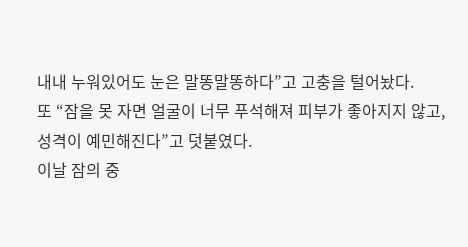내내 누워있어도 눈은 말똥말똥하다”고 고충을 털어놨다.
또 “잠을 못 자면 얼굴이 너무 푸석해져 피부가 좋아지지 않고, 성격이 예민해진다”고 덧붙였다.
이날 잠의 중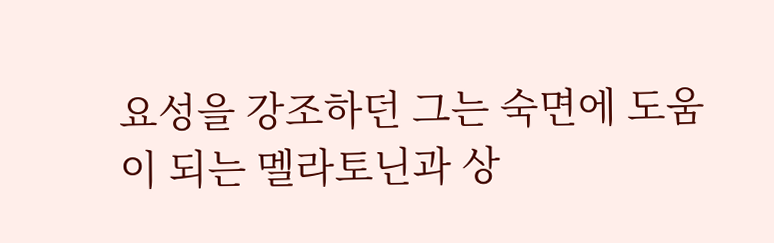요성을 강조하던 그는 숙면에 도움이 되는 멜라토닌과 상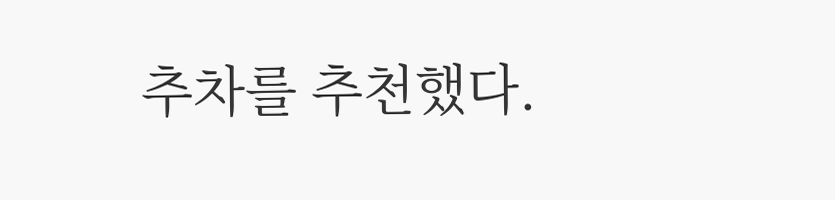추차를 추천했다.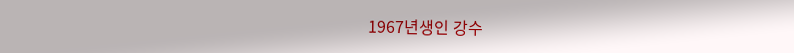1967년생인 강수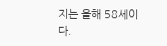지는 올해 58세이다.